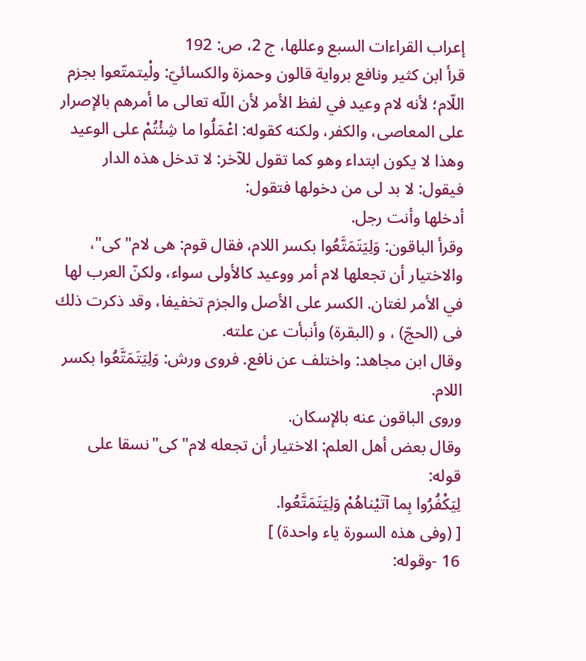إعراب القراءات السبع وعللها، ج 2، ص: 192
قرأ ابن كثير ونافع برواية قالون وحمزة والكسائيّ: ولْيتمتّعوا بجزم اللّام؛ لأنه لام وعيد في لفظ الأمر لأن اللّه تعالى ما أمرهم بالإصرار على المعاصى، والكفر، ولكنه كقوله: اعْمَلُوا ما شِئْتُمْ على الوعيد وهذا لا يكون ابتداء وهو كما تقول للآخر: لا تدخل هذه الدار فيقول: لا بد لى من دخولها فتقول:
أدخلها وأنت رجل.
وقرأ الباقون: وَلِيَتَمَتَّعُوا بكسر اللام، فقال قوم: هى لام"كى"، والاختيار أن تجعلها لام أمر ووعيد كالأولى سواء، ولكنّ العرب لها في الأمر لغتان. الكسر على الأصل والجزم تخفيفا، وقد ذكرت ذلك فى (الحجّ) ، و (البقرة) وأنبأت عن علته.
وقال ابن مجاهد: واختلف عن نافع. فروى ورش: وَلِيَتَمَتَّعُوا بكسر اللام.
وروى الباقون عنه بالإسكان.
وقال بعض أهل العلم: الاختيار أن تجعله لام"كى"نسقا على قوله:
لِيَكْفُرُوا بِما آتَيْناهُمْ وَلِيَتَمَتَّعُوا.
[ (وفى هذه السورة ياء واحدة) ]
16 -وقوله: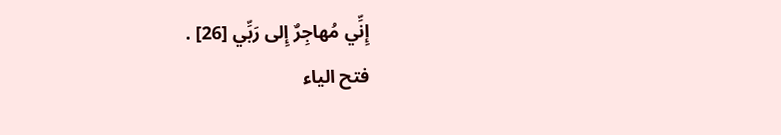إِنِّي مُهاجِرٌ إِلى رَبِّي [26] .
فتح الياء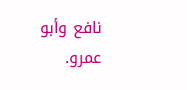نافع وأبو عمرو.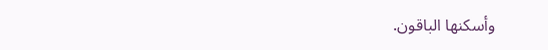وأسكنها الباقون.